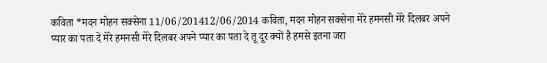कविता *मदन मोहन सक्सेना 11/06/201412/06/2014 कविता, मदन मोहन सक्सेना मेरे हमनसी मेरे दिलबर अपने प्यार का पता दे मेरे हमनसी मेरे दिलबर अपने प्यार का पता दे तू दूर क्यों है हमसे इतना जरा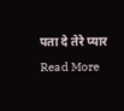पता दे तेरे प्यार Read More